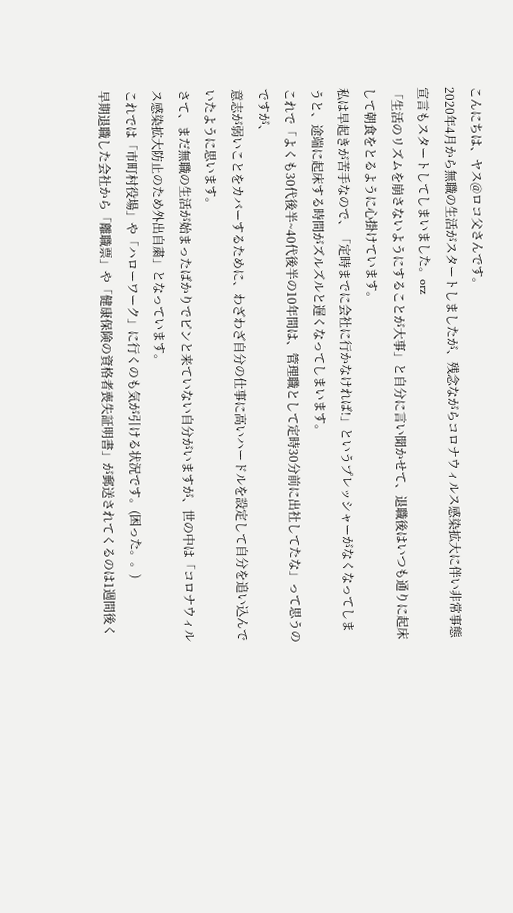こんにちは、ヤス@ロコ父さんです。
2020年4月から無職の生活がスタートしましたが、残念ながらコロナウィルス感染拡大に伴い非常事態宣言もスタートしてしまいました。orz
「生活のリズムを崩さないようにすることが大事」と自分に言い聞かせて、退職後はいつも通りに起床して朝食をとるように心掛けています。
私は早起きが苦手なので、「定時までに会社に行かなければ!」というプレッシャーがなくなってしまうと、途端に起床する時間がズルズルと遅くなってしまいます。
これで「よくも30代後半~40代後半の10年間は、管理職として定時30分前に出社してたな」って思うのですが、
意志が弱いことをカバーするために、わざわざ自分の仕事に高いハードルを設定して自分を追い込んでいたように思います。
さて、まだ無職の生活が始まったばかりでピンと来ていない自分がいますが、世の中は「コロナウィルス感染拡大防止のため外出自粛」となっています。
これでは「市町村役場」や「ハローワーク」に行くのも気が引ける状況です。(困った。。)
早期退職した会社から「離職票」や「健康保険の資格者喪失証明書」が郵送されてくるのは1週間後く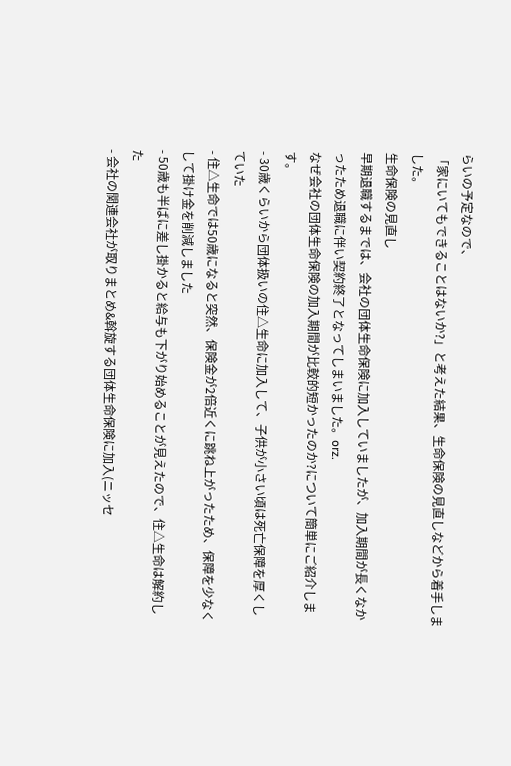らいの予定なので、
「家にいてもできることはないか?」と考えた結果、生命保険の見直しなどから着手しました。
生命保険の見直し
早期退職するまでは、会社の団体生命保険に加入していましたが、加入期間が長くなかったため退職に伴い契約終了となってしまいました。orz.
なぜ会社の団体生命保険の加入期間が比較的短かったのか?について簡単にご紹介します。
- 30歳くらいから団体扱いの住△生命に加入して、子供が小さい頃は死亡保障を厚くしていた
- 住△生命では50歳になると突然、保険金が2倍近くに跳ね上がったため、保障を少なくして掛け金を削減しました
- 50歳も半ばに差し掛かると給与も下がり始めることが見えたので、住△生命は解約した
- 会社の関連会社が取りまとめ&斡旋する団体生命保険に加入(ニッセ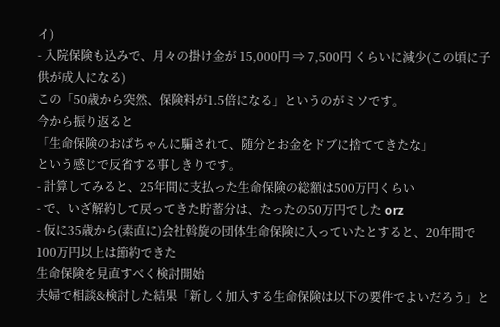イ)
- 入院保険も込みで、月々の掛け金が 15,000円 ⇒ 7,500円 くらいに減少(この頃に子供が成人になる)
この「50歳から突然、保険料が1.5倍になる」というのがミソです。
今から振り返ると
「生命保険のおばちゃんに騙されて、随分とお金をドブに捨ててきたな」
という感じで反省する事しきりです。
- 計算してみると、25年間に支払った生命保険の総額は500万円くらい
- で、いざ解約して戻ってきた貯蓄分は、たったの50万円でした orz
- 仮に35歳から(素直に)会社斡旋の団体生命保険に入っていたとすると、20年間で100万円以上は節約できた
生命保険を見直すべく検討開始
夫婦で相談&検討した結果「新しく加入する生命保険は以下の要件でよいだろう」と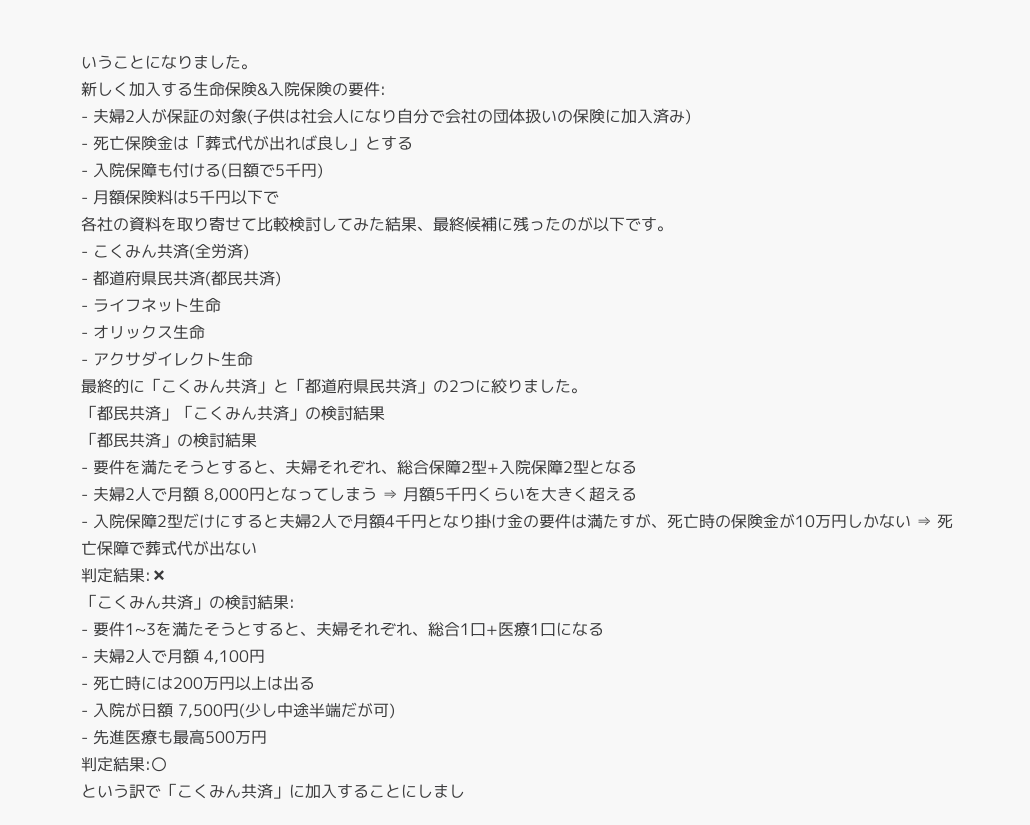いうことになりました。
新しく加入する生命保険&入院保険の要件:
- 夫婦2人が保証の対象(子供は社会人になり自分で会社の団体扱いの保険に加入済み)
- 死亡保険金は「葬式代が出れば良し」とする
- 入院保障も付ける(日額で5千円)
- 月額保険料は5千円以下で
各社の資料を取り寄せて比較検討してみた結果、最終候補に残ったのが以下です。
- こくみん共済(全労済)
- 都道府県民共済(都民共済)
- ライフネット生命
- オリックス生命
- アクサダイレクト生命
最終的に「こくみん共済」と「都道府県民共済」の2つに絞りました。
「都民共済」「こくみん共済」の検討結果
「都民共済」の検討結果
- 要件を満たそうとすると、夫婦それぞれ、総合保障2型+入院保障2型となる
- 夫婦2人で月額 8,000円となってしまう ⇒ 月額5千円くらいを大きく超える
- 入院保障2型だけにすると夫婦2人で月額4千円となり掛け金の要件は満たすが、死亡時の保険金が10万円しかない ⇒ 死亡保障で葬式代が出ない
判定結果:✖
「こくみん共済」の検討結果:
- 要件1~3を満たそうとすると、夫婦それぞれ、総合1口+医療1口になる
- 夫婦2人で月額 4,100円
- 死亡時には200万円以上は出る
- 入院が日額 7,500円(少し中途半端だが可)
- 先進医療も最高500万円
判定結果:〇
という訳で「こくみん共済」に加入することにしまし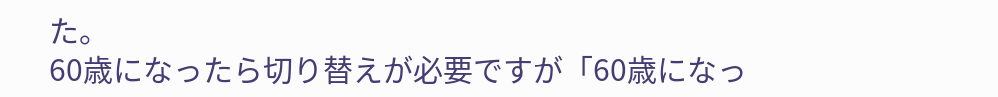た。
60歳になったら切り替えが必要ですが「60歳になっ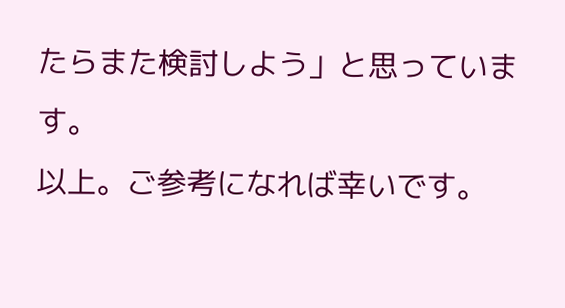たらまた検討しよう」と思っています。
以上。ご参考になれば幸いです。